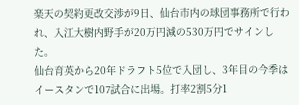楽天の契約更改交渉が9日、仙台市内の球団事務所で行われ、入江大樹内野手が20万円減の530万円でサインした。
仙台育英から20年ドラフト5位で入団し、3年目の今季はイースタンで107試合に出場。打率2割5分1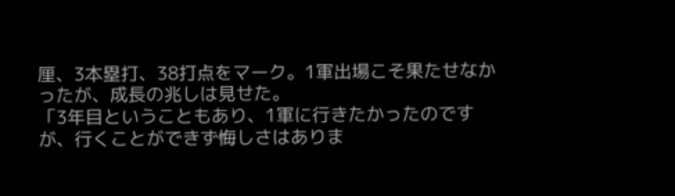厘、3本塁打、38打点をマーク。1軍出場こそ果たせなかったが、成長の兆しは見せた。
「3年目ということもあり、1軍に行きたかったのですが、行くことができず悔しさはありま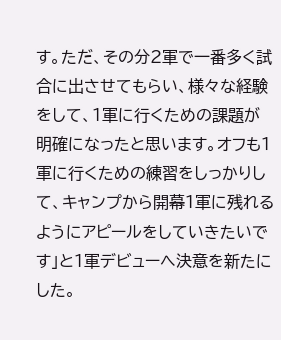す。ただ、その分2軍で一番多く試合に出させてもらい、様々な経験をして、1軍に行くための課題が明確になったと思います。オフも1軍に行くための練習をしっかりして、キャンプから開幕1軍に残れるようにアピールをしていきたいです」と1軍デビューへ決意を新たにした。